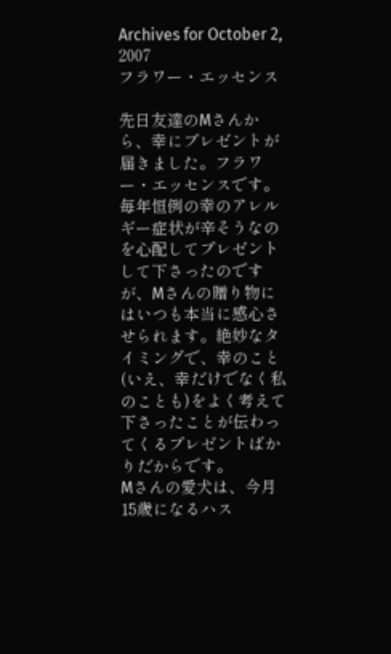Archives for October 2, 2007
フラワー・エッセンス

先日友達のMさんから、幸にプレゼントが届きました。フラワー・エッセンスです。毎年恒例の幸のアレルギー症状が辛そうなのを心配してプレゼントして下さったのですが、Mさんの贈り物にはいつも本当に感心させられます。絶妙なタイミングで、幸のこと(いえ、幸だけでなく私のことも)をよく考えて下さったことが伝わってくるプレゼントばかりだからです。
Mさんの愛犬は、今月15歳になるハス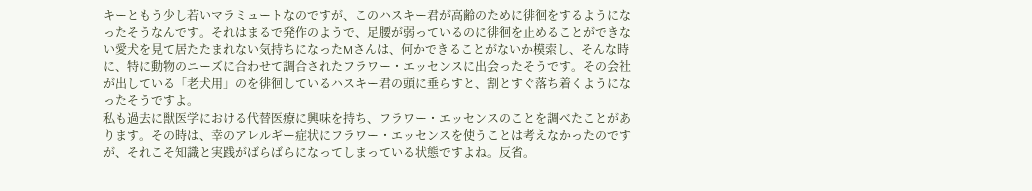キーともう少し若いマラミュートなのですが、このハスキー君が高齢のために徘徊をするようになったそうなんです。それはまるで発作のようで、足腰が弱っているのに徘徊を止めることができない愛犬を見て居たたまれない気持ちになったMさんは、何かできることがないか模索し、そんな時に、特に動物のニーズに合わせて調合されたフラワー・エッセンスに出会ったそうです。その会社が出している「老犬用」のを徘徊しているハスキー君の頭に垂らすと、割とすぐ落ち着くようになったそうですよ。
私も過去に獣医学における代替医療に興味を持ち、フラワー・エッセンスのことを調べたことがあります。その時は、幸のアレルギー症状にフラワー・エッセンスを使うことは考えなかったのですが、それこそ知識と実践がばらばらになってしまっている状態ですよね。反省。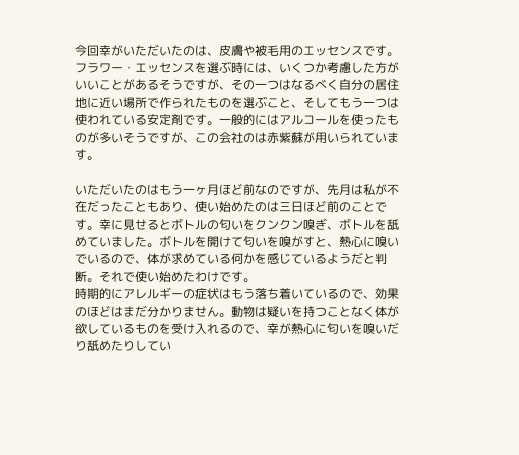今回幸がいただいたのは、皮膚や被毛用のエッセンスです。フラワー・エッセンスを選ぶ時には、いくつか考慮した方がいいことがあるそうですが、その一つはなるべく自分の居住地に近い場所で作られたものを選ぶこと、そしてもう一つは使われている安定剤です。一般的にはアルコールを使ったものが多いそうですが、この会社のは赤紫蘇が用いられています。

いただいたのはもう一ヶ月ほど前なのですが、先月は私が不在だったこともあり、使い始めたのは三日ほど前のことです。幸に見せるとボトルの匂いをクンクン嗅ぎ、ボトルを舐めていました。ボトルを開けて匂いを嗅がすと、熱心に嗅いでいるので、体が求めている何かを感じているようだと判断。それで使い始めたわけです。
時期的にアレルギーの症状はもう落ち着いているので、効果のほどはまだ分かりません。動物は疑いを持つことなく体が欲しているものを受け入れるので、幸が熱心に匂いを嗅いだり舐めたりしてい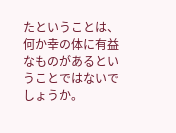たということは、何か幸の体に有益なものがあるということではないでしょうか。